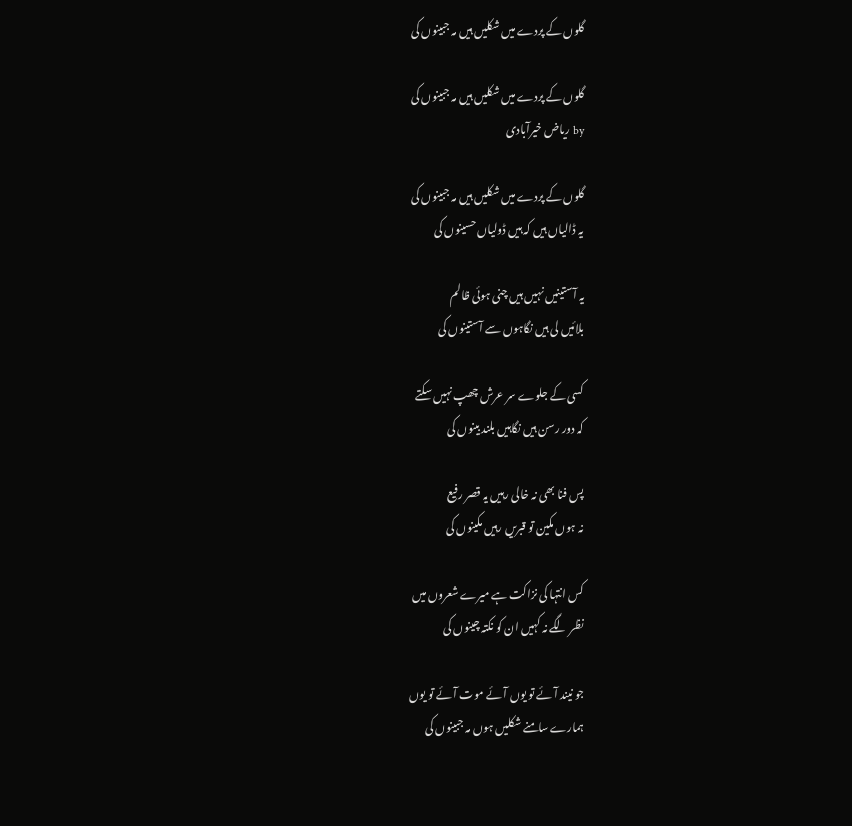گلوں کے پردے میں شکلیں ہیں مہ جبینوں کی

گلوں کے پردے میں شکلیں ہیں مہ جبینوں کی
by ریاض خیرآبادی

گلوں کے پردے میں شکلیں ہیں مہ جبینوں کی
یہ ڈالیاں ہیں کہ ہیں ڈولیاں حسینوں کی

یہ آستینیں نہیں ہیں چنی ہوئی ظالم
بلائیں لی ہیں نگاہوں سے آستینوں کی

کسی کے جلوے سر عرش چھپ نہیں سکتے
کہ دور رسن ہیں نگاہیں بلند بینوں کی

پس فنا بھی نہ خالی رہیں یہ قصر رفیع
نہ ہوں مکین تو قبریں رہیں مکینوں کی

کس انتہا کی نزاکت ہے میرے شعروں میں
نظر لگے نہ کہیں ان کو نکتہ چینوں کی

جو نیند آئے تو یوں آئے موت آئے تو یوں
ہمارے سامنے شکلیں ہوں مہ جبینوں کی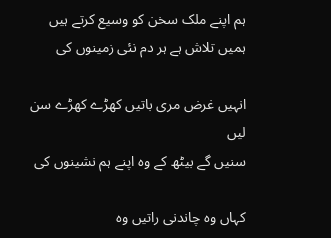ہم اپنے ملک سخن کو وسیع کرتے ہیں
ہمیں تلاش ہے ہر دم نئی زمینوں کی

انہیں غرض مری باتیں کھڑے کھڑے سن لیں
سنیں گے بیٹھ کے وہ اپنے ہم نشینوں کی

کہاں وہ چاندنی راتیں وہ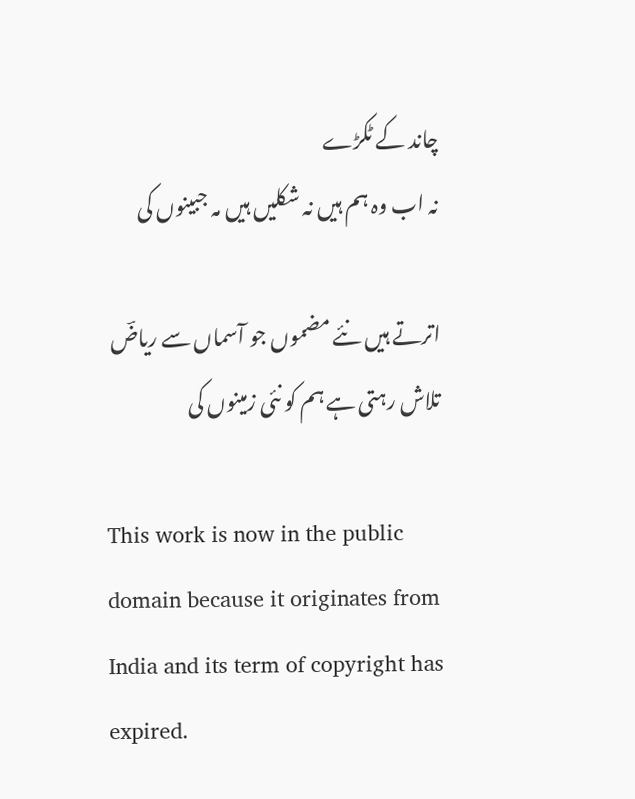چاند کے ٹکڑے
نہ اب وہ ہم ہیں نہ شکلیں ہیں مہ جبینوں کی

اترتے ہیں نئے مضموں جو آسماں سے ریاضؔ
تلاش رہتی ہے ہم کو نئی زمینوں کی

This work is now in the public domain because it originates from India and its term of copyright has expired.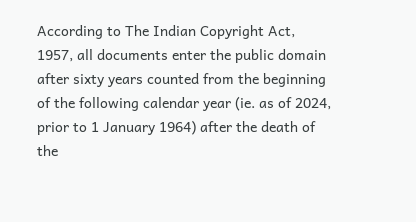According to The Indian Copyright Act, 1957, all documents enter the public domain after sixty years counted from the beginning of the following calendar year (ie. as of 2024, prior to 1 January 1964) after the death of the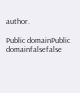author.

Public domainPublic domainfalsefalse